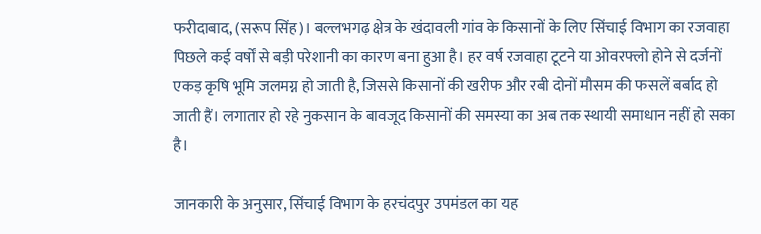फरीदाबाद, (सरूप सिंह)। बल्लभगढ़ क्षेत्र के खंदावली गांव के किसानों के लिए सिंचाई विभाग का रजवाहा पिछले कई वर्षों से बड़ी परेशानी का कारण बना हुआ है। हर वर्ष रजवाहा टूटने या ओवरफ्लो होने से दर्जनों एकड़ कृषि भूमि जलमग्न हो जाती है, जिससे किसानों की खरीफ और रबी दोनों मौसम की फसलें बर्बाद हो जाती हैं। लगातार हो रहे नुकसान के बावजूद किसानों की समस्या का अब तक स्थायी समाधान नहीं हो सका है।

जानकारी के अनुसार, सिंचाई विभाग के हरचंदपुर उपमंडल का यह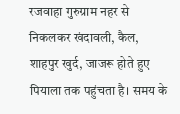रजवाहा गुरुग्राम नहर से निकलकर खंदावली, कैल, शाहपुर खुर्द, जाजरू होते हुए पियाला तक पहुंचता है। समय के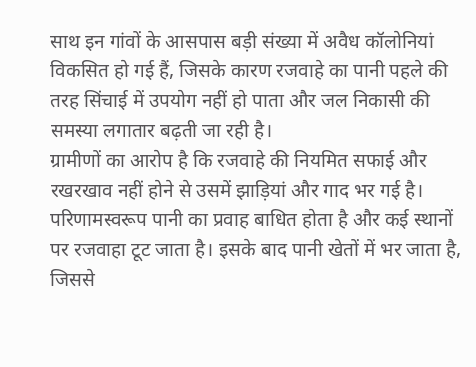साथ इन गांवों के आसपास बड़ी संख्या में अवैध कॉलोनियां विकसित हो गई हैं, जिसके कारण रजवाहे का पानी पहले की तरह सिंचाई में उपयोग नहीं हो पाता और जल निकासी की समस्या लगातार बढ़ती जा रही है।
ग्रामीणों का आरोप है कि रजवाहे की नियमित सफाई और रखरखाव नहीं होने से उसमें झाड़ियां और गाद भर गई है। परिणामस्वरूप पानी का प्रवाह बाधित होता है और कई स्थानों पर रजवाहा टूट जाता है। इसके बाद पानी खेतों में भर जाता है, जिससे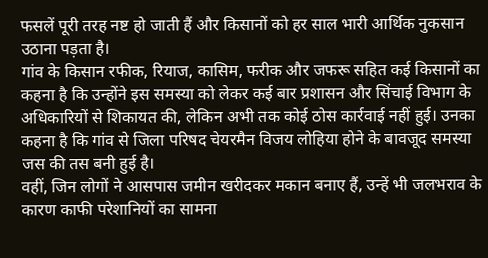फसलें पूरी तरह नष्ट हो जाती हैं और किसानों को हर साल भारी आर्थिक नुकसान उठाना पड़ता है।
गांव के किसान रफीक, रियाज, कासिम, फरीक और जफरू सहित कई किसानों का कहना है कि उन्होंने इस समस्या को लेकर कई बार प्रशासन और सिंचाई विभाग के अधिकारियों से शिकायत की, लेकिन अभी तक कोई ठोस कार्रवाई नहीं हुई। उनका कहना है कि गांव से जिला परिषद चेयरमैन विजय लोहिया होने के बावजूद समस्या जस की तस बनी हुई है।
वहीं, जिन लोगों ने आसपास जमीन खरीदकर मकान बनाए हैं, उन्हें भी जलभराव के कारण काफी परेशानियों का सामना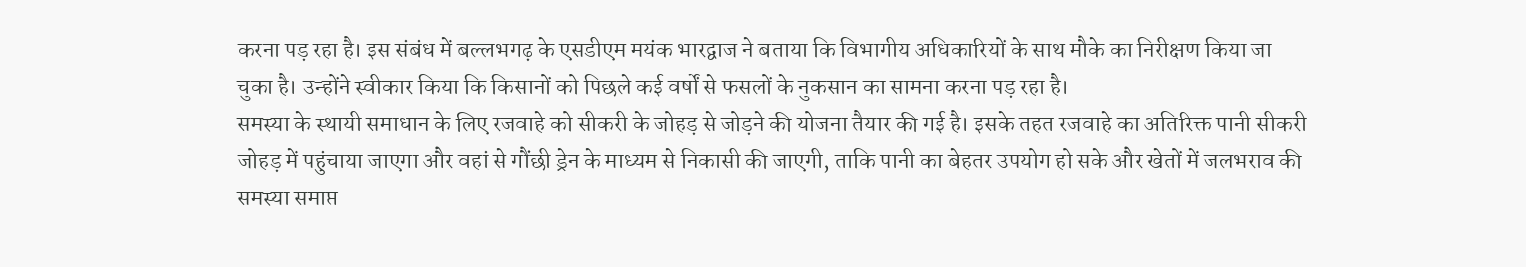करना पड़ रहा है। इस संबंध में बल्लभगढ़ के एसडीएम मयंक भारद्वाज ने बताया कि विभागीय अधिकारियों के साथ मौके का निरीक्षण किया जा चुका है। उन्होंने स्वीकार किया कि किसानों को पिछले कई वर्षों से फसलों के नुकसान का सामना करना पड़ रहा है।
समस्या के स्थायी समाधान के लिए रजवाहे को सीकरी के जोहड़ से जोड़ने की योजना तैयार की गई है। इसके तहत रजवाहे का अतिरिक्त पानी सीकरी जोहड़ में पहुंचाया जाएगा और वहां से गौंछी ड्रेन के माध्यम से निकासी की जाएगी, ताकि पानी का बेहतर उपयोग हो सके और खेतों में जलभराव की समस्या समाप्त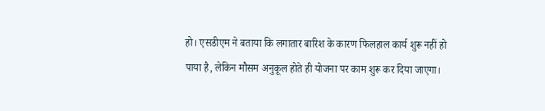हो। एसडीएम ने बताया कि लगातार बारिश के कारण फिलहाल कार्य शुरू नहीं हो पाया है, लेकिन मौसम अनुकूल होते ही योजना पर काम शुरू कर दिया जाएगा।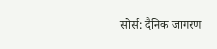सोर्स: दैनिक जागरण